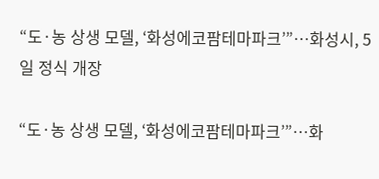“도·농 상생 모델, ‘화성에코팜테마파크’”…화성시, 5일 정식 개장

“도·농 상생 모델, ‘화성에코팜테마파크’”…화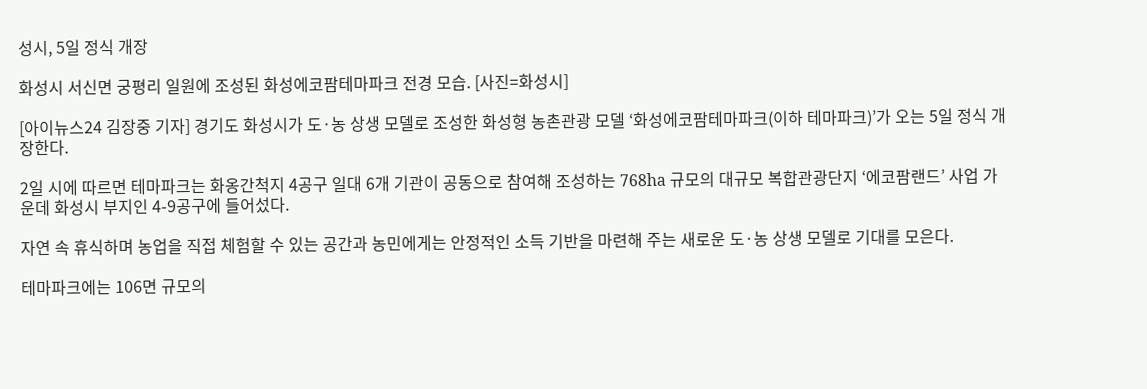성시, 5일 정식 개장

화성시 서신면 궁평리 일원에 조성된 화성에코팜테마파크 전경 모습. [사진=화성시]

[아이뉴스24 김장중 기자] 경기도 화성시가 도·농 상생 모델로 조성한 화성형 농촌관광 모델 ‘화성에코팜테마파크(이하 테마파크)’가 오는 5일 정식 개장한다.

2일 시에 따르면 테마파크는 화옹간척지 4공구 일대 6개 기관이 공동으로 참여해 조성하는 768ha 규모의 대규모 복합관광단지 ‘에코팜랜드’ 사업 가운데 화성시 부지인 4-9공구에 들어섰다.

자연 속 휴식하며 농업을 직접 체험할 수 있는 공간과 농민에게는 안정적인 소득 기반을 마련해 주는 새로운 도·농 상생 모델로 기대를 모은다.

테마파크에는 106면 규모의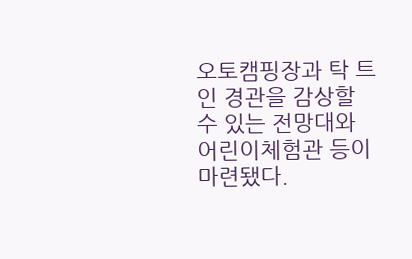오토캠핑장과 탁 트인 경관을 감상할 수 있는 전망대와 어린이체험관 등이 마련됐다.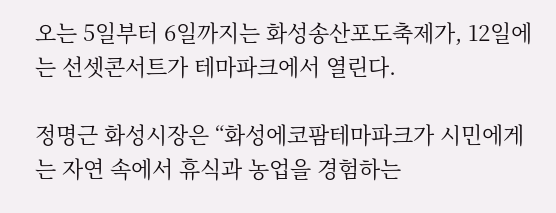오는 5일부터 6일까지는 화성송산포도축제가, 12일에는 선셋콘서트가 테마파크에서 열린다.

정명근 화성시장은 “화성에코팜테마파크가 시민에게는 자연 속에서 휴식과 농업을 경험하는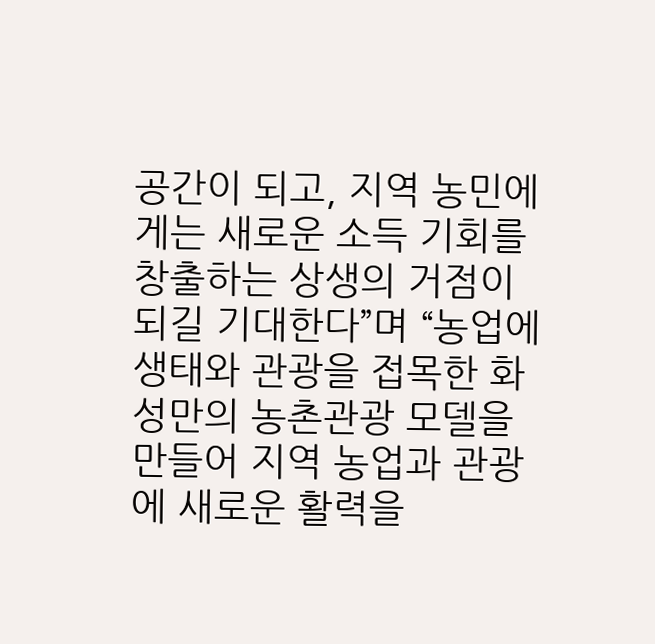공간이 되고, 지역 농민에게는 새로운 소득 기회를 창출하는 상생의 거점이 되길 기대한다”며 “농업에 생태와 관광을 접목한 화성만의 농촌관광 모델을 만들어 지역 농업과 관광에 새로운 활력을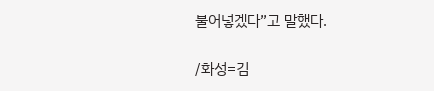불어넣겠다”고 말했다.

/화성=김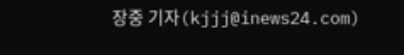장중 기자(kjjj@inews24.com)